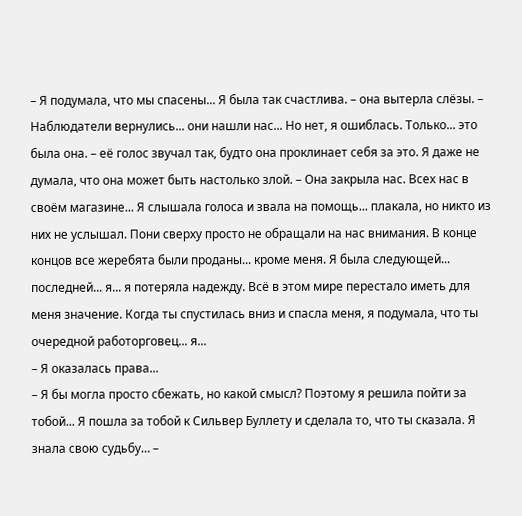– Я подумала, что мы спасены... Я была так счастлива. – она вытерла слёзы. – Наблюдатели вернулись... они нашли нас... Но нет, я ошиблась. Только... это была она. – её голос звучал так, будто она проклинает себя за это. Я даже не думала, что она может быть настолько злой. – Она закрыла нас. Всех нас в своём магазине... Я слышала голоса и звала на помощь... плакала, но никто из них не услышал. Пони сверху просто не обращали на нас внимания. В конце концов все жеребята были проданы... кроме меня. Я была следующей... последней... я... я потеряла надежду. Всё в этом мире перестало иметь для меня значение. Когда ты спустилась вниз и спасла меня, я подумала, что ты очередной работорговец... я...
– Я оказалась права...
– Я бы могла просто сбежать, но какой смысл? Поэтому я решила пойти за тобой... Я пошла за тобой к Сильвер Буллету и сделала то, что ты сказала. Я знала свою судьбу… –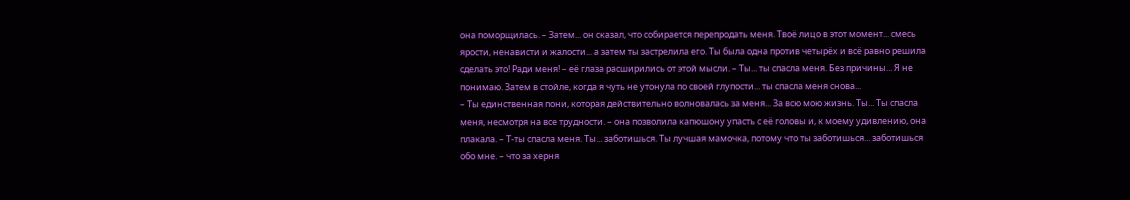она поморщилась. – Затем... он сказал, что собирается перепродать меня. Твоё лицо в этот момент... смесь ярости, ненависти и жалости... а затем ты застрелила его. Ты была одна против четырёх и всё равно решила сделать это! Ради меня! – её глаза расширились от этой мысли. – Ты... ты спасла меня. Без причины... Я не понимаю. Затем в стойле, когда я чуть не утонула по своей глупости... ты спасла меня снова...
– Ты единственная пони, которая действительно волновалась за меня... За всю мою жизнь. Ты... Ты спасла меня, несмотря на все трудности. – она позволила капюшону упасть с её головы и, к моему удивлению, она плакала. – Т-ты спасла меня. Ты... заботишься. Ты лучшая мамочка, потому что ты заботишься... заботишься обо мне. – что за херня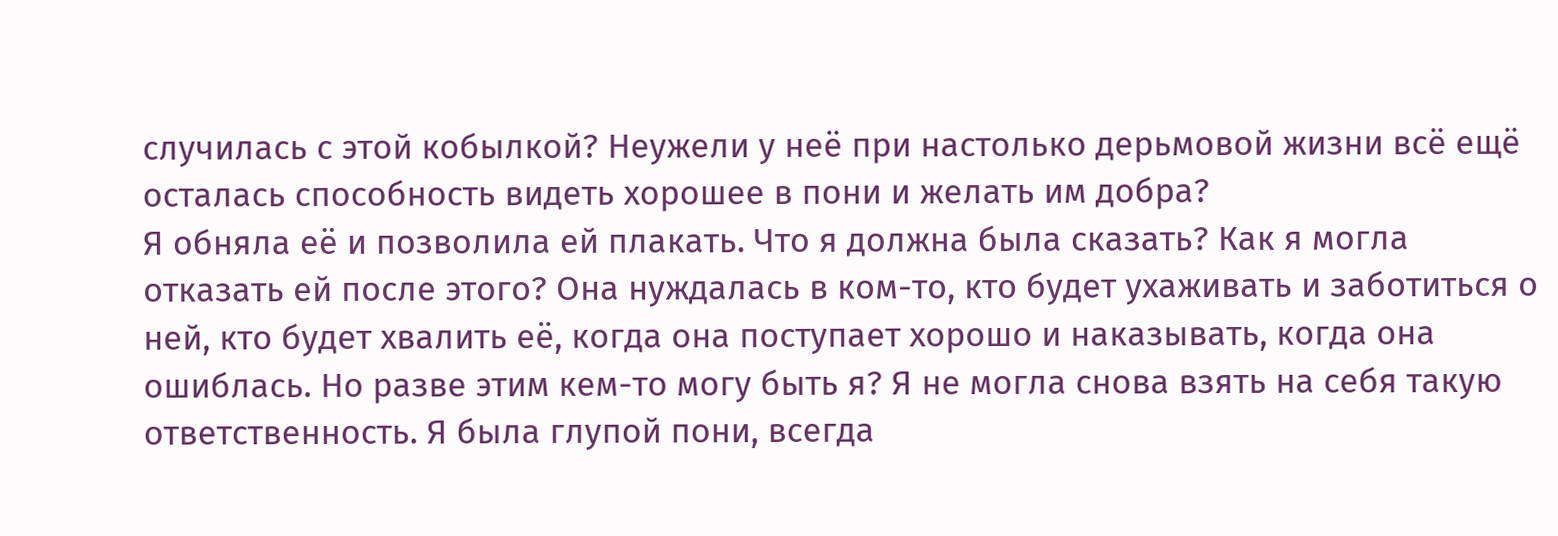случилась с этой кобылкой? Неужели у неё при настолько дерьмовой жизни всё ещё осталась способность видеть хорошее в пони и желать им добра?
Я обняла её и позволила ей плакать. Что я должна была сказать? Как я могла отказать ей после этого? Она нуждалась в ком-то, кто будет ухаживать и заботиться о ней, кто будет хвалить её, когда она поступает хорошо и наказывать, когда она ошиблась. Но разве этим кем-то могу быть я? Я не могла снова взять на себя такую ответственность. Я была глупой пони, всегда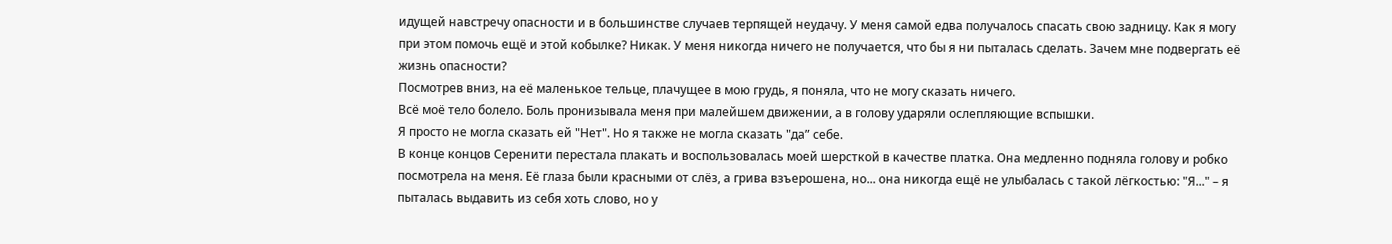идущей навстречу опасности и в большинстве случаев терпящей неудачу. У меня самой едва получалось спасать свою задницу. Как я могу при этом помочь ещё и этой кобылке? Никак. У меня никогда ничего не получается, что бы я ни пыталась сделать. Зачем мне подвергать её жизнь опасности?
Посмотрев вниз, на её маленькое тельце, плачущее в мою грудь, я поняла, что не могу сказать ничего.
Всё моё тело болело. Боль пронизывала меня при малейшем движении, а в голову ударяли ослепляющие вспышки.
Я просто не могла сказать ей "Нет". Но я также не могла сказать "да” себе.
В конце концов Серенити перестала плакать и воспользовалась моей шерсткой в качестве платка. Она медленно подняла голову и робко посмотрела на меня. Её глаза были красными от слёз, а грива взъерошена, но... она никогда ещё не улыбалась с такой лёгкостью: "Я..." – я пыталась выдавить из себя хоть слово, но у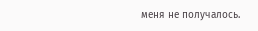меня не получалось.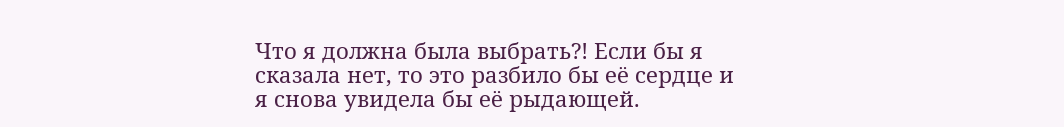Что я должна была выбрать?! Если бы я сказала нет, то это разбило бы её сердце и я снова увидела бы её рыдающей.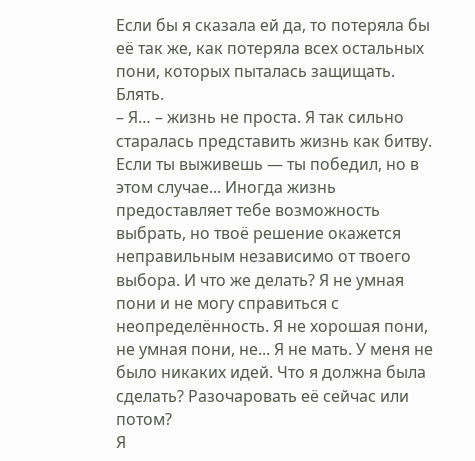Если бы я сказала ей да, то потеряла бы её так же, как потеряла всех остальных пони, которых пыталась защищать.
Блять.
– Я… – жизнь не проста. Я так сильно старалась представить жизнь как битву. Если ты выживешь — ты победил, но в этом случае... Иногда жизнь предоставляет тебе возможность выбрать, но твоё решение окажется неправильным независимо от твоего выбора. И что же делать? Я не умная пони и не могу справиться с неопределённость. Я не хорошая пони, не умная пони, не... Я не мать. У меня не было никаких идей. Что я должна была сделать? Разочаровать её сейчас или потом?
Я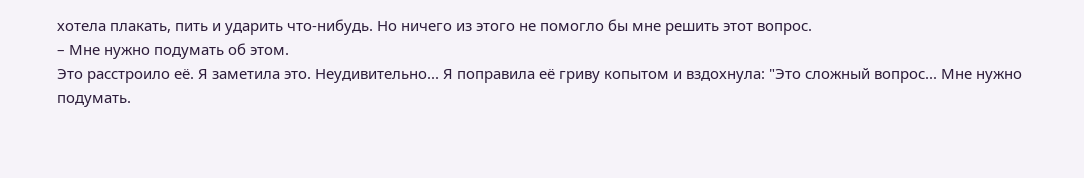хотела плакать, пить и ударить что-нибудь. Но ничего из этого не помогло бы мне решить этот вопрос.
– Мне нужно подумать об этом.
Это расстроило её. Я заметила это. Неудивительно... Я поправила её гриву копытом и вздохнула: "Это сложный вопрос... Мне нужно подумать.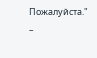Пожалуйста." –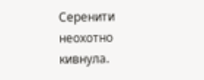Серенити неохотно кивнула.